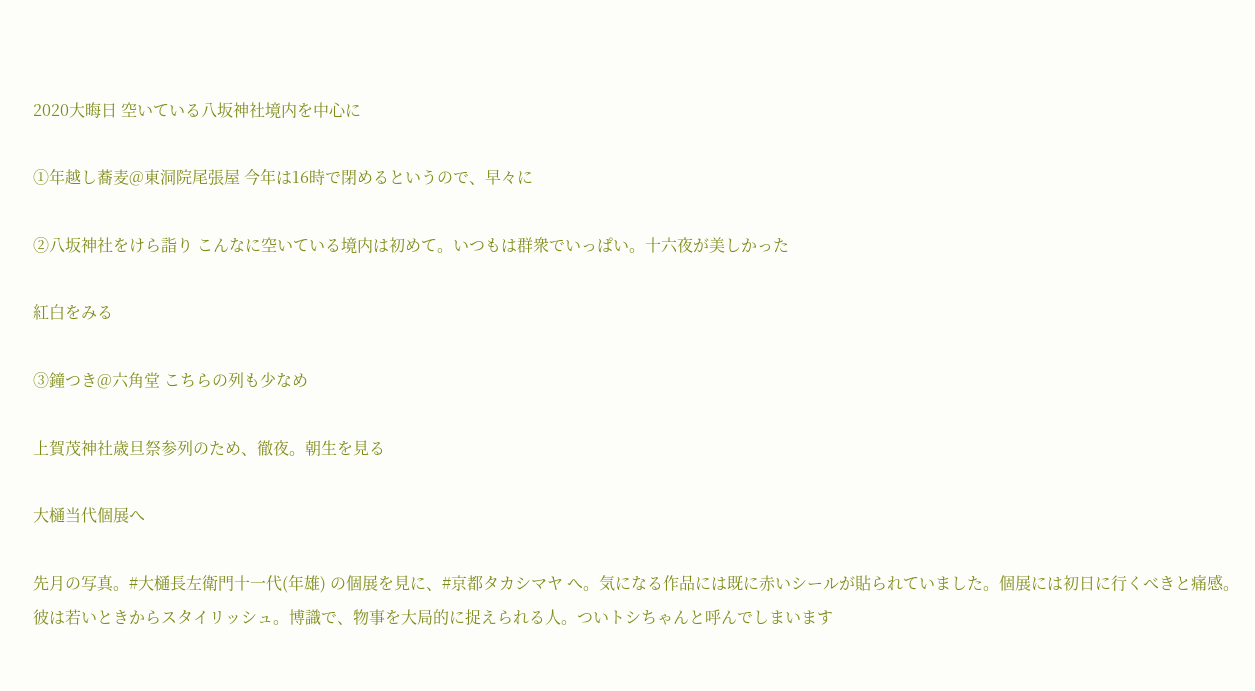2020大晦日 空いている八坂神社境内を中心に

①年越し蕎麦@東洞院尾張屋 今年は16時で閉めるというので、早々に

②八坂神社をけら詣り こんなに空いている境内は初めて。いつもは群衆でいっぱい。十六夜が美しかった

紅白をみる

③鐘つき@六角堂 こちらの列も少なめ

上賀茂神社歳旦祭参列のため、徹夜。朝生を見る

大樋当代個展へ

先月の写真。#大樋長左衛門十一代(年雄) の個展を見に、#京都タカシマヤ へ。気になる作品には既に赤いシールが貼られていました。個展には初日に行くべきと痛感。
彼は若いときからスタイリッシュ。博識で、物事を大局的に捉えられる人。ついトシちゃんと呼んでしまいます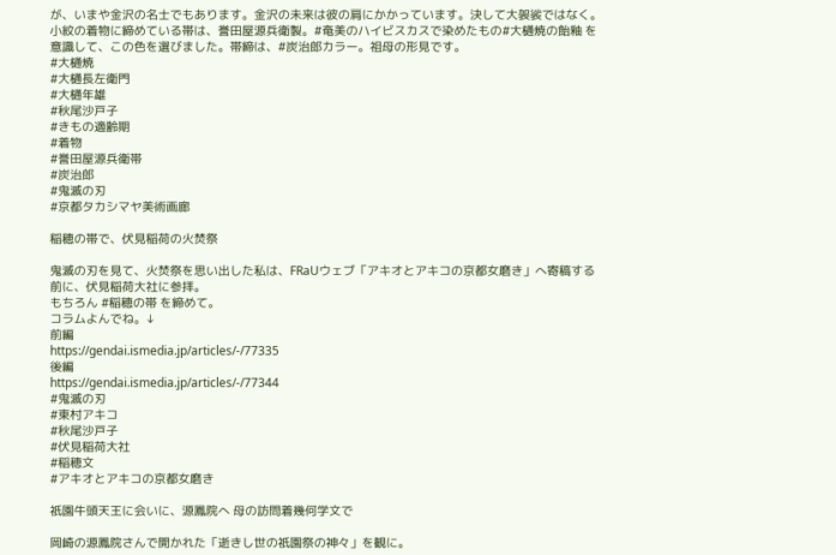が、いまや金沢の名士でもあります。金沢の未来は彼の肩にかかっています。決して大袈裟ではなく。
小紋の着物に締めている帯は、誉田屋源兵衛製。#奄美のハイビスカスで染めたもの#大樋焼の飴釉 を意識して、この色を選びました。帯締は、#炭治郎カラー。祖母の形見です。
#大樋焼
#大樋長左衛門
#大樋年雄
#秋尾沙戸子
#きもの適齢期
#着物
#誉田屋源兵衛帯
#炭治郎
#鬼滅の刃
#京都タカシマヤ美術画廊

稲穂の帯で、伏見稲荷の火焚祭

鬼滅の刃を見て、火焚祭を思い出した私は、FRaUウェブ「アキオとアキコの京都女磨き」へ寄稿する前に、伏見稲荷大社に参拝。
もちろん #稲穂の帯 を締めて。
コラムよんでね。↓
前編
https://gendai.ismedia.jp/articles/-/77335
後編
https://gendai.ismedia.jp/articles/-/77344
#鬼滅の刃
#東村アキコ
#秋尾沙戸子
#伏見稲荷大社
#稲穂文
#アキオとアキコの京都女磨き

祇園牛頭天王に会いに、源鳳院へ 母の訪問着幾何学文で

岡崎の源鳳院さんで開かれた「逝きし世の祇園祭の神々」を観に。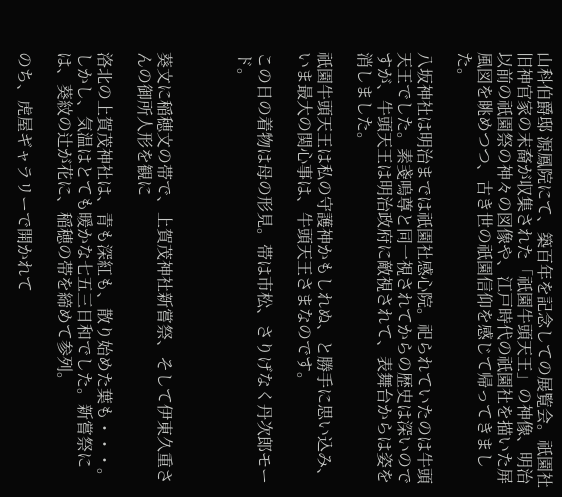山科伯爵邸 源鳳院にて、築百年を記念しての展覧会。祇園社旧神官家の末裔が収集された「祇園牛頭天王」の神像、明治以前の祇園祭の神々の図像や、江戸時代の祇園社を描いた屏風図を眺めつつ、古き世の祇園信仰を感じて帰ってきました。

八坂神社は明治までは祇園社感心院。祀られていたのは牛頭天王でした。素戔嗚尊と同一視されてからの歴史は深いのですが、牛頭天王は明治政府に敵視されて、表舞台からは姿を消しました。

祇園牛頭天王は私の守護神かもしれぬ、と勝手に思い込み、いま最大の関心事は、牛頭天王さまなのです。

この日の着物は母の形見。帯は市松、さりげなく丹次郎モード。



葵文に稲穂文の帯で、上賀茂神社新嘗祭、そして伊東久重さんの御所人形を観に

洛北の上賀茂神社は、青も深紅も、散り始めた葉も・・・。しかし、気温はとても暖かな七五三日和でした。新嘗祭には、葵紋の辻が花に、稲穂の帯を締めて参列。

のち、虎屋ギャラリーで開かれて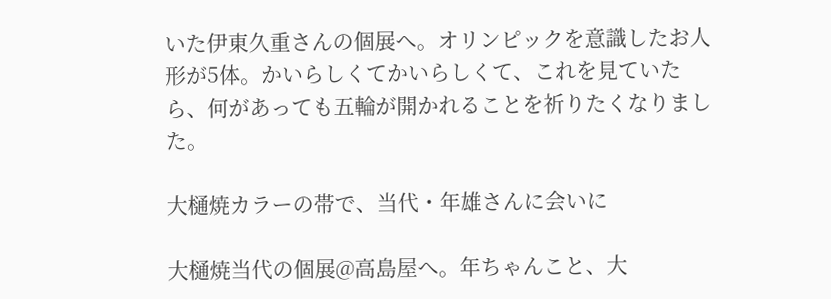いた伊東久重さんの個展へ。オリンピックを意識したお人形が5体。かいらしくてかいらしくて、これを見ていたら、何があっても五輪が開かれることを祈りたくなりました。

大樋焼カラーの帯で、当代・年雄さんに会いに

大樋焼当代の個展@高島屋へ。年ちゃんこと、大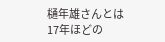樋年雄さんとは17年ほどの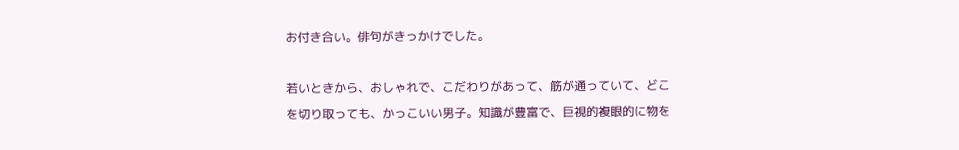お付き合い。俳句がきっかけでした。

若いときから、おしゃれで、こだわりがあって、筋が通っていて、どこを切り取っても、かっこいい男子。知識が豊富で、巨視的複眼的に物を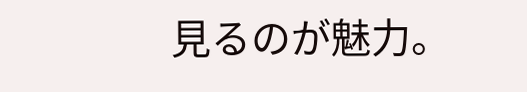見るのが魅力。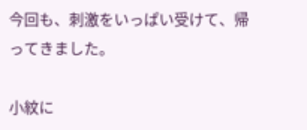今回も、刺激をいっぱい受けて、帰ってきました。

小紋に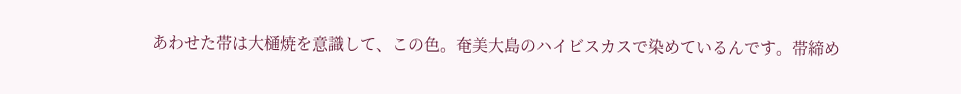あわせた帯は大樋焼を意識して、この色。奄美大島のハイビスカスで染めているんです。帯締め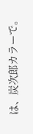は、炭次郎カラーで。